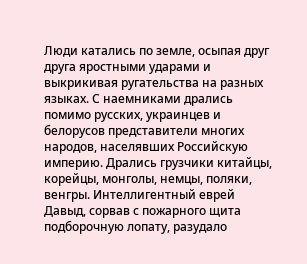Люди катались по земле, осыпая друг друга яростными ударами и выкрикивая ругательства на разных языках. С наемниками дрались помимо русских, украинцев и белорусов представители многих народов, населявших Российскую империю. Дрались грузчики китайцы, корейцы, монголы, немцы, поляки, венгры. Интеллигентный еврей Давыд, сорвав с пожарного щита подборочную лопату, разудало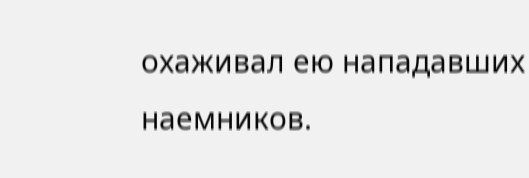охаживал ею нападавших наемников.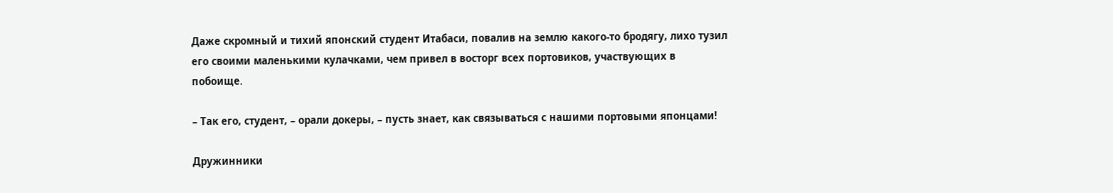Даже скромный и тихий японский студент Итабаси, повалив на землю какого-то бродягу, лихо тузил его своими маленькими кулачками, чем привел в восторг всех портовиков, участвующих в побоище.

– Так его, студент, – орали докеры, – пусть знает, как связываться с нашими портовыми японцами!

Дружинники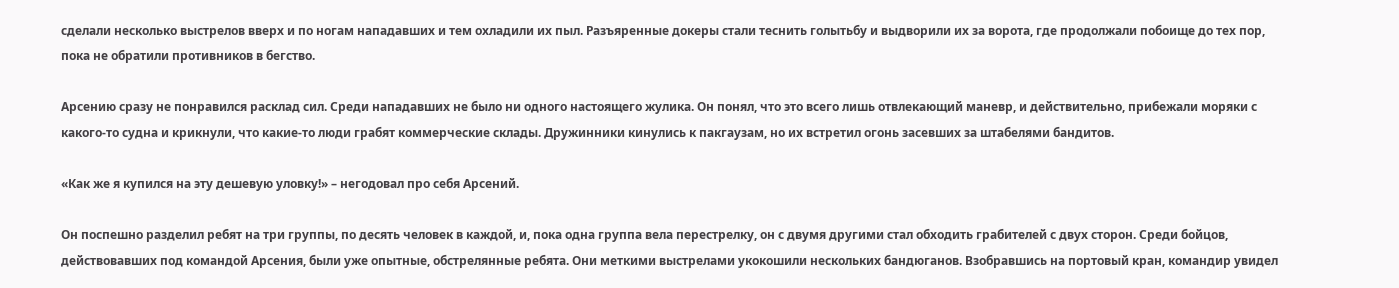сделали несколько выстрелов вверх и по ногам нападавших и тем охладили их пыл. Разъяренные докеры стали теснить голытьбу и выдворили их за ворота, где продолжали побоище до тех пор, пока не обратили противников в бегство.

Арсению сразу не понравился расклад сил. Среди нападавших не было ни одного настоящего жулика. Он понял, что это всего лишь отвлекающий маневр, и действительно, прибежали моряки с какого-то судна и крикнули, что какие-то люди грабят коммерческие склады. Дружинники кинулись к пакгаузам, но их встретил огонь засевших за штабелями бандитов.

«Как же я купился на эту дешевую уловку!» – негодовал про себя Арсений.

Он поспешно разделил ребят на три группы, по десять человек в каждой, и, пока одна группа вела перестрелку, он с двумя другими стал обходить грабителей с двух сторон. Среди бойцов, действовавших под командой Арсения, были уже опытные, обстрелянные ребята. Они меткими выстрелами укокошили нескольких бандюганов. Взобравшись на портовый кран, командир увидел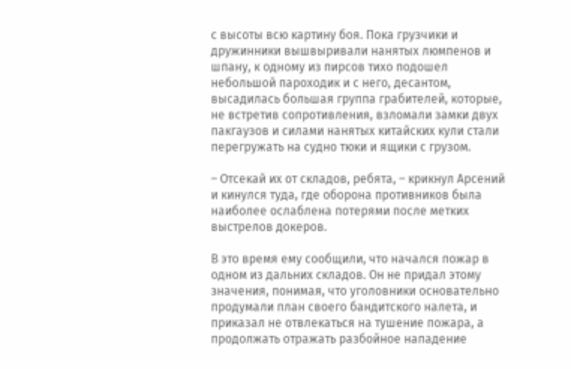с высоты всю картину боя. Пока грузчики и дружинники вышвыривали нанятых люмпенов и шпану, к одному из пирсов тихо подошел небольшой пароходик и с него, десантом, высадилась большая группа грабителей, которые, не встретив сопротивления, взломали замки двух пакгаузов и силами нанятых китайских кули стали перегружать на судно тюки и ящики с грузом.

– Отсекай их от складов, ребята, – крикнул Арсений и кинулся туда, где оборона противников была наиболее ослаблена потерями после метких выстрелов докеров.

В это время ему сообщили, что начался пожар в одном из дальних складов. Он не придал этому значения, понимая, что уголовники основательно продумали план своего бандитского налета, и приказал не отвлекаться на тушение пожара, а продолжать отражать разбойное нападение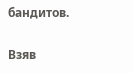бандитов.

Взяв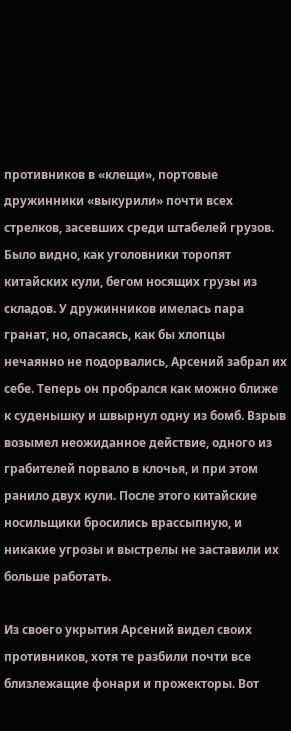противников в «клещи», портовые дружинники «выкурили» почти всех стрелков, засевших среди штабелей грузов. Было видно, как уголовники торопят китайских кули, бегом носящих грузы из складов. У дружинников имелась пара гранат, но, опасаясь, как бы хлопцы нечаянно не подорвались, Арсений забрал их себе. Теперь он пробрался как можно ближе к суденышку и швырнул одну из бомб. Взрыв возымел неожиданное действие, одного из грабителей порвало в клочья, и при этом ранило двух кули. После этого китайские носильщики бросились врассыпную, и никакие угрозы и выстрелы не заставили их больше работать.

Из своего укрытия Арсений видел своих противников, хотя те разбили почти все близлежащие фонари и прожекторы. Вот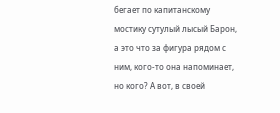бегает по капитанскому мостику сутулый лысый Барон, а это что за фигура рядом с ним, кого-то она напоминает, но кого? А вот, в своей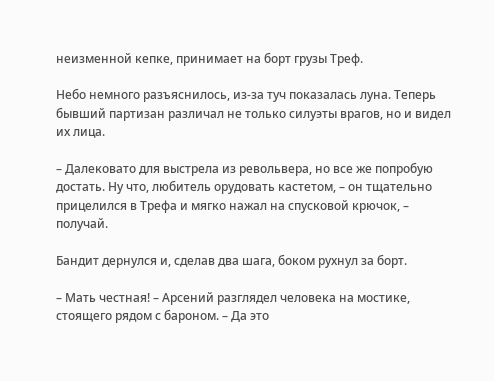неизменной кепке, принимает на борт грузы Треф.

Небо немного разъяснилось, из-за туч показалась луна. Теперь бывший партизан различал не только силуэты врагов, но и видел их лица.

– Далековато для выстрела из револьвера, но все же попробую достать. Ну что, любитель орудовать кастетом, – он тщательно прицелился в Трефа и мягко нажал на спусковой крючок, – получай.

Бандит дернулся и, сделав два шага, боком рухнул за борт.

– Мать честная! – Арсений разглядел человека на мостике, стоящего рядом с бароном. – Да это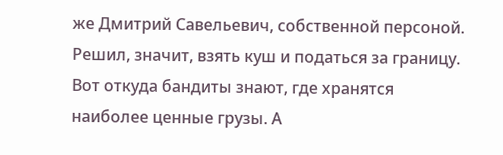же Дмитрий Савельевич, собственной персоной. Решил, значит, взять куш и податься за границу. Вот откуда бандиты знают, где хранятся наиболее ценные грузы. А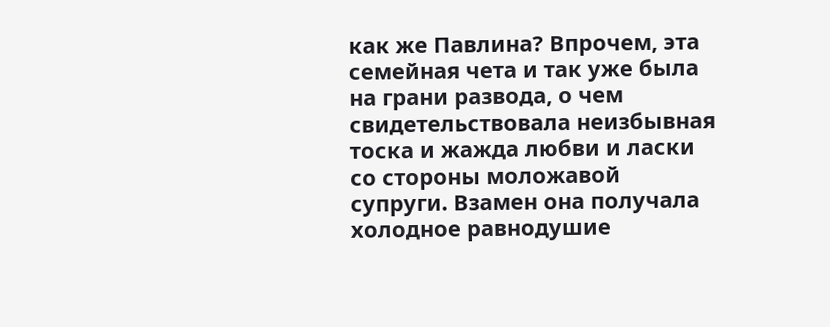как же Павлина? Впрочем, эта семейная чета и так уже была на грани развода, о чем свидетельствовала неизбывная тоска и жажда любви и ласки со стороны моложавой супруги. Взамен она получала холодное равнодушие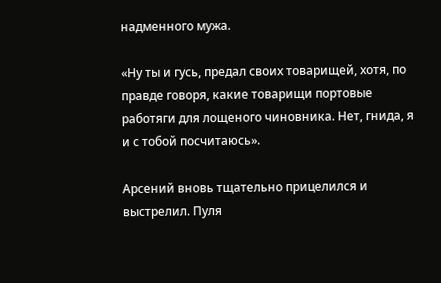надменного мужа.

«Ну ты и гусь, предал своих товарищей, хотя, по правде говоря, какие товарищи портовые работяги для лощеного чиновника. Нет, гнида, я и с тобой посчитаюсь».

Арсений вновь тщательно прицелился и выстрелил. Пуля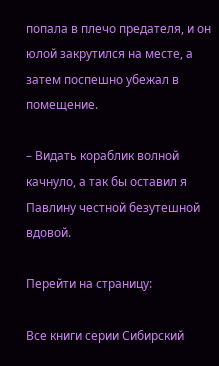попала в плечо предателя, и он юлой закрутился на месте, а затем поспешно убежал в помещение.

– Видать кораблик волной качнуло, а так бы оставил я Павлину честной безутешной вдовой.

Перейти на страницу:

Все книги серии Сибирский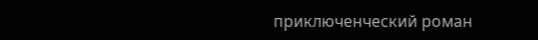приключенческий роман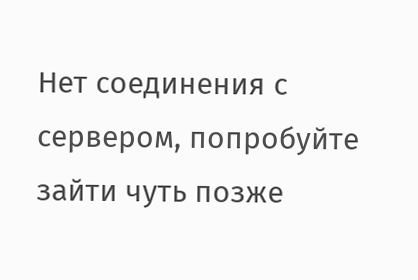Нет соединения с сервером, попробуйте зайти чуть позже